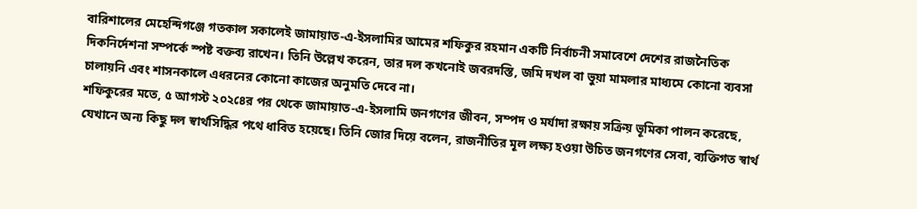বারিশালের মেহেন্দিগঞ্জে গতকাল সকালেই জামায়াত-এ-ইসলামির আমের শফিকুর রহমান একটি নির্বাচনী সমাবেশে দেশের রাজনৈতিক দিকনির্দেশনা সম্পর্কে স্পষ্ট বক্তব্য রাখেন। তিনি উল্লেখ করেন, তার দল কখনোই জবরদস্তি, জমি দখল বা ভুয়া মামলার মাধ্যমে কোনো ব্যবসা চালায়নি এবং শাসনকালে এধরনের কোনো কাজের অনুমতি দেবে না।
শফিকুরের মতে, ৫ আগস্ট ২০২৪ের পর থেকে জামায়াত-এ-ইসলামি জনগণের জীবন, সম্পদ ও মর্যাদা রক্ষায় সক্রিয় ভূমিকা পালন করেছে, যেখানে অন্য কিছু দল স্বার্থসিদ্ধির পথে ধাবিত হয়েছে। তিনি জোর দিয়ে বলেন, রাজনীতির মূল লক্ষ্য হওয়া উচিত জনগণের সেবা, ব্যক্তিগত স্বার্থ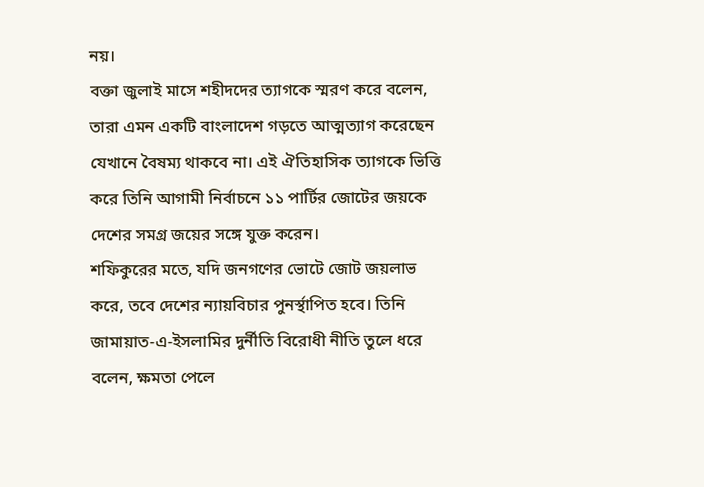নয়।
বক্তা জুলাই মাসে শহীদদের ত্যাগকে স্মরণ করে বলেন, তারা এমন একটি বাংলাদেশ গড়তে আত্মত্যাগ করেছেন যেখানে বৈষম্য থাকবে না। এই ঐতিহাসিক ত্যাগকে ভিত্তি করে তিনি আগামী নির্বাচনে ১১ পার্টির জোটের জয়কে দেশের সমগ্র জয়ের সঙ্গে যুক্ত করেন।
শফিকুরের মতে, যদি জনগণের ভোটে জোট জয়লাভ করে, তবে দেশের ন্যায়বিচার পুনর্স্থাপিত হবে। তিনি জামায়াত-এ-ইসলামির দুর্নীতি বিরোধী নীতি তুলে ধরে বলেন, ক্ষমতা পেলে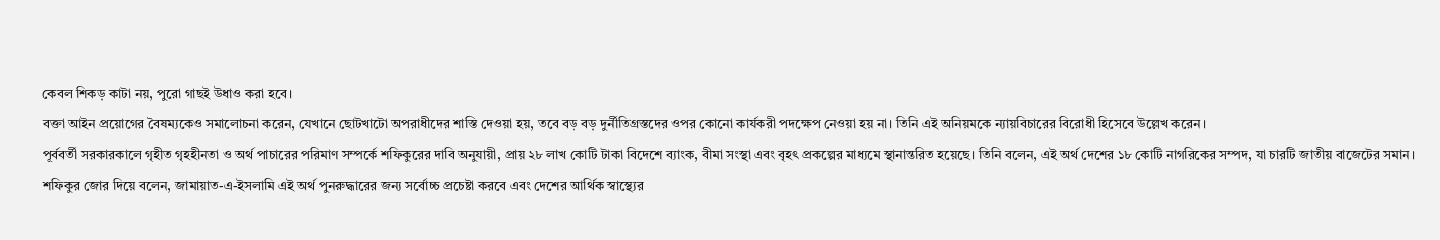কেবল শিকড় কাটা নয়, পুরো গাছই উধাও করা হবে।
বক্তা আইন প্রয়োগের বৈষম্যকেও সমালোচনা করেন, যেখানে ছোটখাটো অপরাধীদের শাস্তি দেওয়া হয়, তবে বড় বড় দুর্নীতিগ্রস্তদের ওপর কোনো কার্যকরী পদক্ষেপ নেওয়া হয় না। তিনি এই অনিয়মকে ন্যায়বিচারের বিরোধী হিসেবে উল্লেখ করেন।
পূর্ববর্তী সরকারকালে গৃহীত গৃহহীনতা ও অর্থ পাচারের পরিমাণ সম্পর্কে শফিকুরের দাবি অনুযায়ী, প্রায় ২৮ লাখ কোটি টাকা বিদেশে ব্যাংক, বীমা সংস্থা এবং বৃহৎ প্রকল্পের মাধ্যমে স্থানান্তরিত হয়েছে। তিনি বলেন, এই অর্থ দেশের ১৮ কোটি নাগরিকের সম্পদ, যা চারটি জাতীয় বাজেটের সমান।
শফিকুর জোর দিয়ে বলেন, জামায়াত-এ-ইসলামি এই অর্থ পুনরুদ্ধারের জন্য সর্বোচ্চ প্রচেষ্টা করবে এবং দেশের আর্থিক স্বাস্থ্যের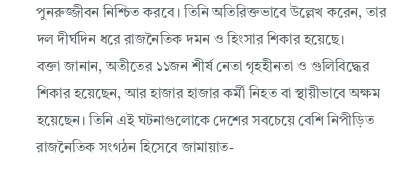পুনরুজ্জীবন নিশ্চিত করবে। তিনি অতিরিক্তভাবে উল্লেখ করেন, তার দল দীর্ঘদিন ধরে রাজনৈতিক দমন ও হিংসার শিকার হয়েছে।
বক্তা জানান, অতীতের ১১জন শীর্ষ নেতা গৃহহীনতা ও গুলিবিদ্ধের শিকার হয়েছেন, আর হাজার হাজার কর্মী নিহত বা স্থায়ীভাবে অক্ষম হয়েছেন। তিনি এই ঘটনাগুলোকে দেশের সবচেয়ে বেশি নিপীড়িত রাজনৈতিক সংগঠন হিসেবে জামায়াত-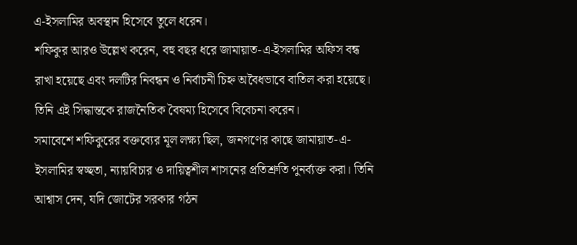এ-ইসলামির অবস্থান হিসেবে তুলে ধরেন।
শফিকুর আরও উল্লেখ করেন, বহু বছর ধরে জামায়াত-এ-ইসলামির অফিস বন্ধ রাখা হয়েছে এবং দলটির নিবন্ধন ও নির্বাচনী চিহ্ন অবৈধভাবে বাতিল করা হয়েছে। তিনি এই সিদ্ধান্তকে রাজনৈতিক বৈষম্য হিসেবে বিবেচনা করেন।
সমাবেশে শফিকুরের বক্তব্যের মূল লক্ষ্য ছিল, জনগণের কাছে জামায়াত-এ-ইসলামির স্বচ্ছতা, ন্যায়বিচার ও দায়িত্বশীল শাসনের প্রতিশ্রুতি পুনর্ব্যক্ত করা। তিনি আশ্বাস দেন, যদি জোটের সরকার গঠন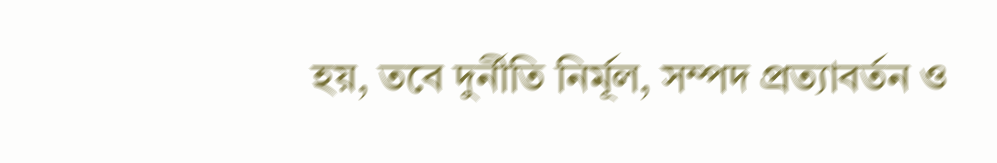হয়, তবে দুর্নীতি নির্মূল, সম্পদ প্রত্যাবর্তন ও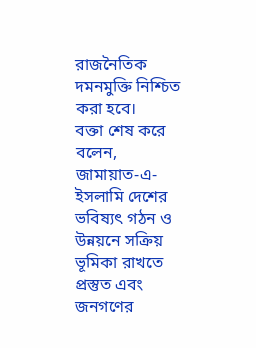রাজনৈতিক দমনমুক্তি নিশ্চিত করা হবে।
বক্তা শেষ করে বলেন, জামায়াত-এ-ইসলামি দেশের ভবিষ্যৎ গঠন ও উন্নয়নে সক্রিয় ভূমিকা রাখতে প্রস্তুত এবং জনগণের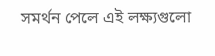সমর্থন পেলে এই লক্ষ্যগুলো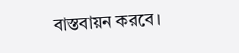বাস্তবায়ন করবে।